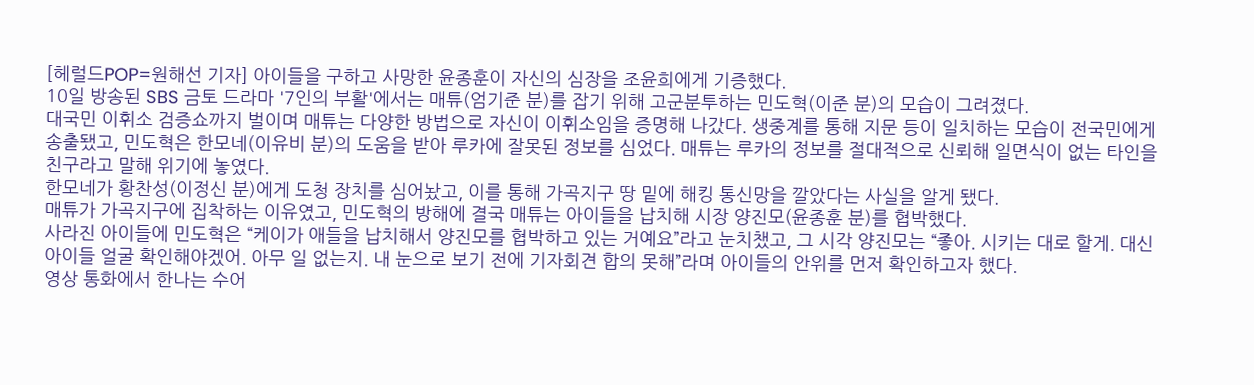[헤럴드POP=원해선 기자] 아이들을 구하고 사망한 윤종훈이 자신의 심장을 조윤희에게 기증했다.
10일 방송된 SBS 금토 드라마 '7인의 부활'에서는 매튜(엄기준 분)를 잡기 위해 고군분투하는 민도혁(이준 분)의 모습이 그려졌다.
대국민 이휘소 검증쇼까지 벌이며 매튜는 다양한 방법으로 자신이 이휘소임을 증명해 나갔다. 생중계를 통해 지문 등이 일치하는 모습이 전국민에게 송출됐고, 민도혁은 한모네(이유비 분)의 도움을 받아 루카에 잘못된 정보를 심었다. 매튜는 루카의 정보를 절대적으로 신뢰해 일면식이 없는 타인을 친구라고 말해 위기에 놓였다.
한모네가 황찬성(이정신 분)에게 도청 장치를 심어놨고, 이를 통해 가곡지구 땅 밑에 해킹 통신망을 깔았다는 사실을 알게 됐다.
매튜가 가곡지구에 집착하는 이유였고, 민도혁의 방해에 결국 매튜는 아이들을 납치해 시장 양진모(윤종훈 분)를 협박했다.
사라진 아이들에 민도혁은 “케이가 애들을 납치해서 양진모를 협박하고 있는 거예요”라고 눈치챘고, 그 시각 양진모는 “좋아. 시키는 대로 할게. 대신 아이들 얼굴 확인해야겠어. 아무 일 없는지. 내 눈으로 보기 전에 기자회견 합의 못해”라며 아이들의 안위를 먼저 확인하고자 했다.
영상 통화에서 한나는 수어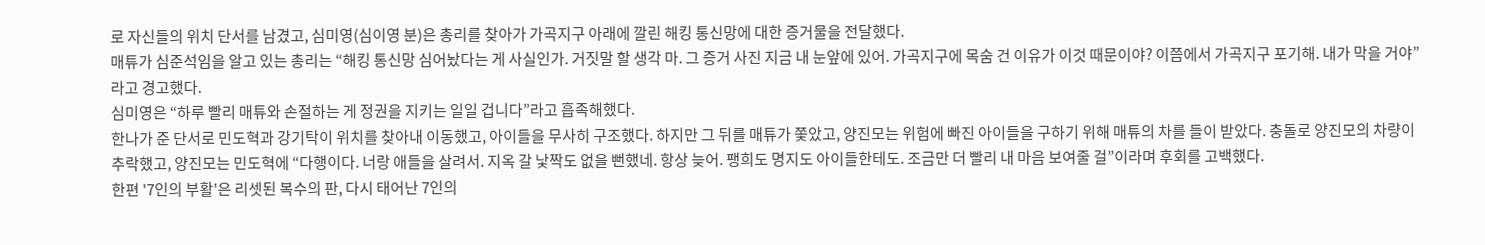로 자신들의 위치 단서를 남겼고, 심미영(심이영 분)은 총리를 찾아가 가곡지구 아래에 깔린 해킹 통신망에 대한 증거물을 전달했다.
매튜가 심준석임을 알고 있는 총리는 “해킹 통신망 심어놨다는 게 사실인가. 거짓말 할 생각 마. 그 증거 사진 지금 내 눈앞에 있어. 가곡지구에 목숨 건 이유가 이것 때문이야? 이쯤에서 가곡지구 포기해. 내가 막을 거야”라고 경고했다.
심미영은 “하루 빨리 매튜와 손절하는 게 정권을 지키는 일일 겁니다”라고 흡족해했다.
한나가 준 단서로 민도혁과 강기탁이 위치를 찾아내 이동했고, 아이들을 무사히 구조했다. 하지만 그 뒤를 매튜가 쫓았고, 양진모는 위험에 빠진 아이들을 구하기 위해 매튜의 차를 들이 받았다. 충돌로 양진모의 차량이 추락했고, 양진모는 민도혁에 “다행이다. 너랑 애들을 살려서. 지옥 갈 낯짝도 없을 뻔했네. 항상 늦어. 팽희도 명지도 아이들한테도. 조금만 더 빨리 내 마음 보여줄 걸”이라며 후회를 고백했다.
한편 '7인의 부활'은 리셋된 복수의 판, 다시 태어난 7인의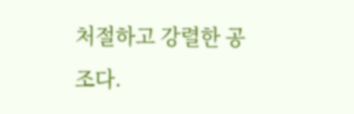처절하고 강렬한 공조다.